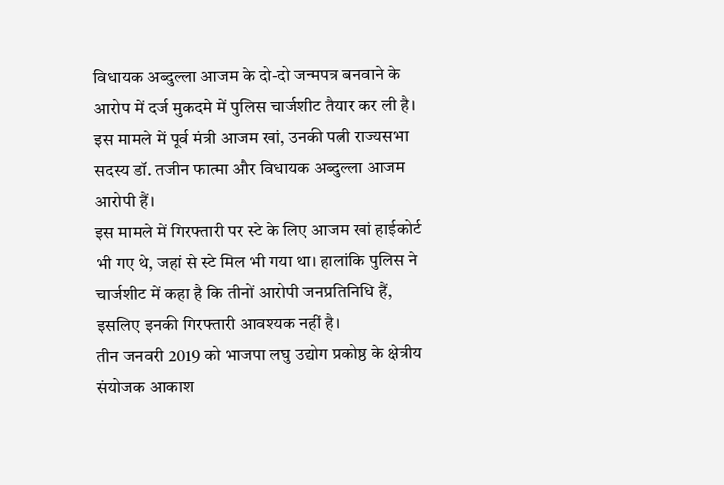विधायक अब्दुल्ला आजम के दो-दो जन्मपत्र बनवाने के आरोप में दर्ज मुकदमे में पुलिस चार्जशीट तैयार कर ली है। इस मामले में पूर्व मंत्री आजम खां, उनकी पत्नी राज्यसभा सदस्य डॉ. तजीन फात्मा और विधायक अब्दुल्ला आजम आरोपी हैं।
इस मामले में गिरफ्तारी पर स्टे के लिए आजम खां हाईकोर्ट भी गए थे, जहां से स्टे मिल भी गया था। हालांकि पुलिस ने चार्जशीट में कहा है कि तीनों आरोपी जनप्रतिनिधि हैं, इसलिए इनकी गिरफ्तारी आवश्यक नहीं है।
तीन जनवरी 2019 को भाजपा लघु उद्योग प्रकोष्ठ के क्षेत्रीय संयोजक आकाश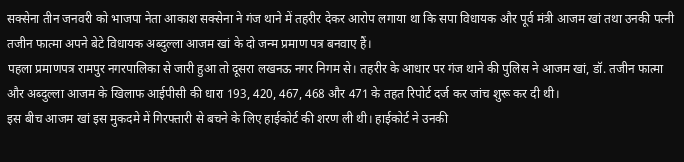सक्सेना तीन जनवरी को भाजपा नेता आकाश सक्सेना ने गंज थाने में तहरीर देकर आरोप लगाया था कि सपा विधायक और पूर्व मंत्री आजम खां तथा उनकी पत्नी तजीन फात्मा अपने बेटे विधायक अब्दुल्ला आजम खां के दो जन्म प्रमाण पत्र बनवाए हैं।
पहला प्रमाणपत्र रामपुर नगरपालिका से जारी हुआ तो दूसरा लखनऊ नगर निगम से। तहरीर के आधार पर गंज थाने की पुलिस ने आजम खां, डॉ. तजीन फात्मा और अब्दुल्ला आजम के खिलाफ आईपीसी की धारा 193, 420, 467, 468 और 471 के तहत रिपोर्ट दर्ज कर जांच शुरू कर दी थी।
इस बीच आजम खां इस मुकदमे में गिरफ्तारी से बचने के लिए हाईकोर्ट की शरण ली थी। हाईकोर्ट ने उनकी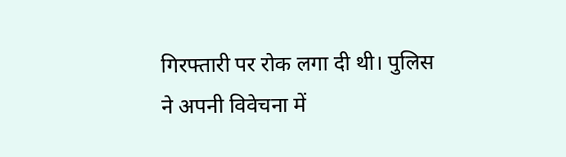गिरफ्तारी पर रोक लगा दी थी। पुलिस ने अपनी विवेचना में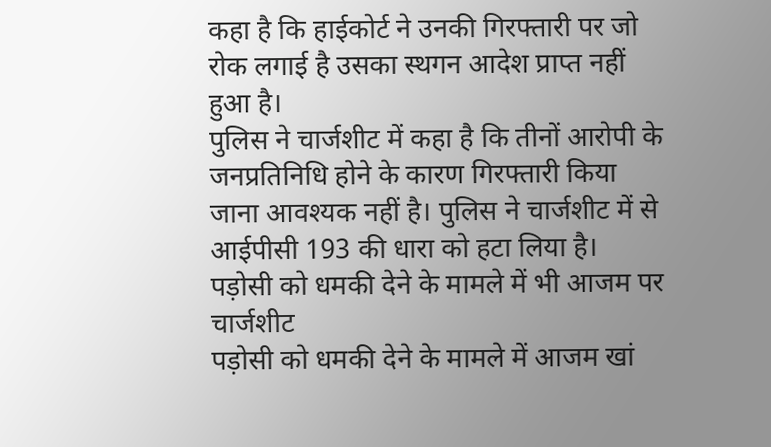कहा है कि हाईकोर्ट ने उनकी गिरफ्तारी पर जो रोक लगाई है उसका स्थगन आदेश प्राप्त नहीं हुआ है।
पुलिस ने चार्जशीट में कहा है कि तीनों आरोपी के जनप्रतिनिधि होने के कारण गिरफ्तारी किया जाना आवश्यक नहीं है। पुलिस ने चार्जशीट में से आईपीसी 193 की धारा को हटा लिया है।
पड़ोसी को धमकी देने के मामले में भी आजम पर चार्जशीट
पड़ोसी को धमकी देने के मामले में आजम खां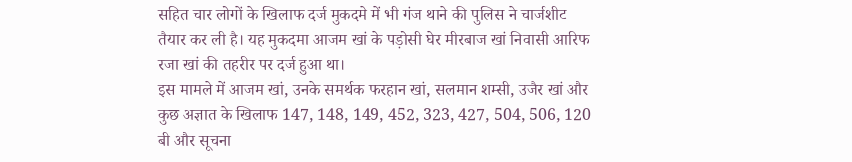सहित चार लोगों के खिलाफ दर्ज मुकदमे में भी गंज थाने की पुलिस ने चार्जशीट तैयार कर ली है। यह मुकदमा आजम खां के पड़ोसी घेर मीरबाज खां निवासी आरिफ रजा खां की तहरीर पर दर्ज हुआ था।
इस मामले में आजम खां, उनके समर्थक फरहान खां, सलमान शम्सी, उजैर खां और कुछ अज्ञात के खिलाफ 147, 148, 149, 452, 323, 427, 504, 506, 120 बी और सूचना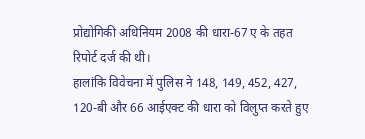प्रोद्योगिकी अधिनियम 2008 की धारा-67 ए के तहत रिपोर्ट दर्ज की थी।
हालांकि विवेचना में पुलिस ने 148, 149, 452, 427, 120-बी और 66 आईएक्ट की धारा को विलुप्त करते हुए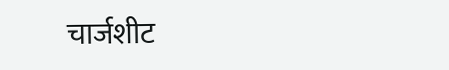चार्जशीट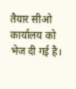तैयार सीओ कार्यालय को भेज दी गई है।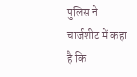पुलिस ने चार्जशीट में कहा है कि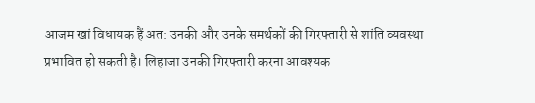आजम खां विधायक हैं अत: उनकी और उनके समर्थकों की गिरफ्तारी से शांति व्यवस्था प्रभावित हो सकती है। लिहाजा उनकी गिरफ्तारी करना आवश्यक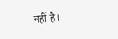नहीं है।